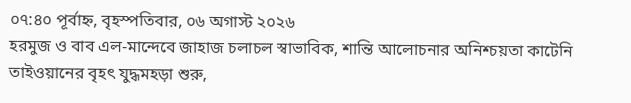০৭:৪০ পূর্বাহ্ন, বৃহস্পতিবার, ০৬ অগাস্ট ২০২৬
হরমুজ ও বাব এল-মান্দেবে জাহাজ চলাচল স্বাভাবিক, শান্তি আলোচনার অনিশ্চয়তা কাটেনি তাইওয়ানের বৃহৎ যুদ্ধমহড়া শুরু,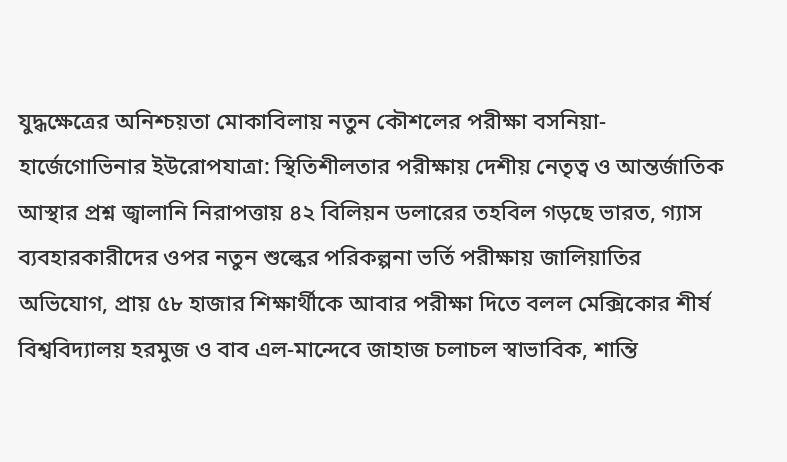যুদ্ধক্ষেত্রের অনিশ্চয়তা মোকাবিলায় নতুন কৌশলের পরীক্ষা বসনিয়া-হার্জেগোভিনার ইউরোপযাত্রা: স্থিতিশীলতার পরীক্ষায় দেশীয় নেতৃত্ব ও আন্তর্জাতিক আস্থার প্রশ্ন জ্বালানি নিরাপত্তায় ৪২ বিলিয়ন ডলারের তহবিল গড়ছে ভারত, গ্যাস ব্যবহারকারীদের ওপর নতুন শুল্কের পরিকল্পনা ভর্তি পরীক্ষায় জালিয়াতির অভিযোগ, প্রায় ৫৮ হাজার শিক্ষার্থীকে আবার পরীক্ষা দিতে বলল মেক্সিকোর শীর্ষ বিশ্ববিদ্যালয় হরমুজ ও বাব এল-মান্দেবে জাহাজ চলাচল স্বাভাবিক, শান্তি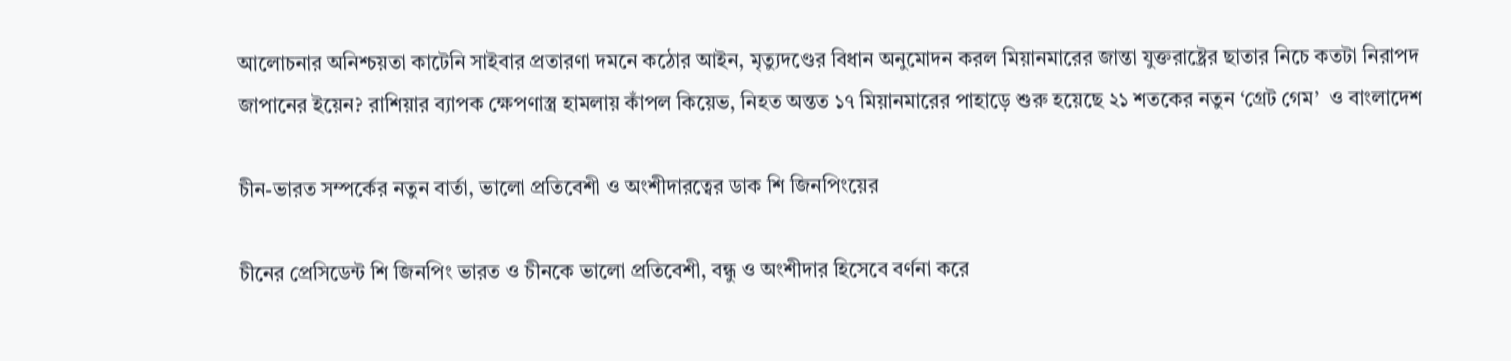আলোচনার অনিশ্চয়তা কাটেনি সাইবার প্রতারণা দমনে কঠোর আইন, মৃত্যুদণ্ডের বিধান অনুমোদন করল মিয়ানমারের জান্তা যুক্তরাষ্ট্রের ছাতার নিচে কতটা নিরাপদ জাপানের ইয়েন? রাশিয়ার ব্যাপক ক্ষেপণাস্ত্র হামলায় কাঁপল কিয়েভ, নিহত অন্তত ১৭ মিয়ানমারের পাহাড়ে শুরু হয়েছে ২১ শতকের নতুন ‘গ্রেট গেম’  ও বাংলাদেশ

চীন-ভারত সম্পর্কের নতুন বার্তা, ভালো প্রতিবেশী ও অংশীদারত্বের ডাক শি জিনপিংয়ের

চীনের প্রেসিডেন্ট শি জিনপিং ভারত ও চীনকে ভালো প্রতিবেশী, বন্ধু ও অংশীদার হিসেবে বর্ণনা করে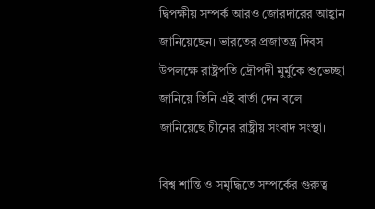দ্বিপক্ষীয় সম্পর্ক আরও জোরদারের আহ্বান জানিয়েছেন। ভারতের প্রজাতন্ত্র দিবস উপলক্ষে রাষ্ট্রপতি দ্রৌপদী মুর্মুকে শুভেচ্ছা জানিয়ে তিনি এই বার্তা দেন বলে জানিয়েছে চীনের রাষ্ট্রীয় সংবাদ সংস্থা।

বিশ্ব শান্তি ও সমৃদ্ধিতে সম্পর্কের গুরুত্ব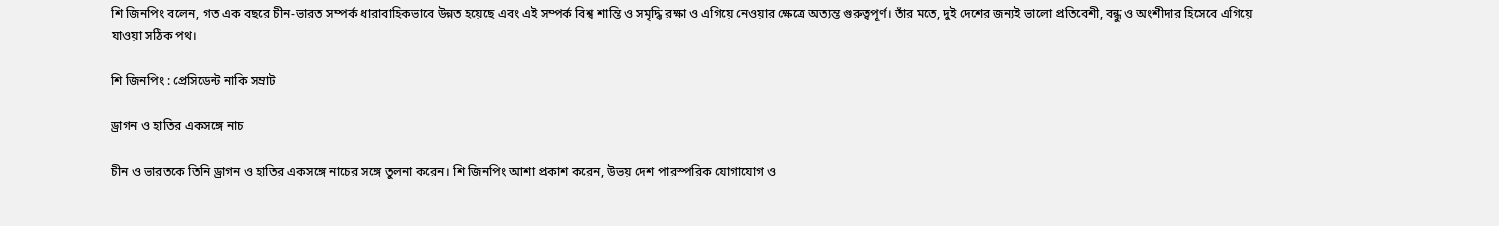শি জিনপিং বলেন, গত এক বছরে চীন-ভারত সম্পর্ক ধারাবাহিকভাবে উন্নত হয়েছে এবং এই সম্পর্ক বিশ্ব শান্তি ও সমৃদ্ধি রক্ষা ও এগিয়ে নেওয়ার ক্ষেত্রে অত্যন্ত গুরুত্বপূর্ণ। তাঁর মতে, দুই দেশের জন্যই ভালো প্রতিবেশী, বন্ধু ও অংশীদার হিসেবে এগিয়ে যাওয়া সঠিক পথ।

শি জিনপিং : প্রেসিডেন্ট নাকি সম্রাট

ড্রাগন ও হাতির একসঙ্গে নাচ

চীন ও ভারতকে তিনি ড্রাগন ও হাতির একসঙ্গে নাচের সঙ্গে তুলনা করেন। শি জিনপিং আশা প্রকাশ করেন, উভয় দেশ পারস্পরিক যোগাযোগ ও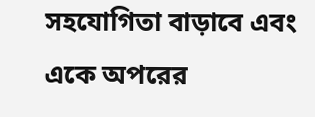সহযোগিতা বাড়াবে এবং একে অপরের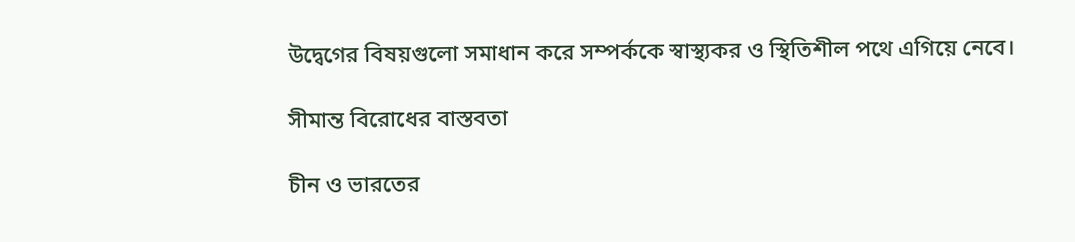উদ্বেগের বিষয়গুলো সমাধান করে সম্পর্ককে স্বাস্থ্যকর ও স্থিতিশীল পথে এগিয়ে নেবে।

সীমান্ত বিরোধের বাস্তবতা

চীন ও ভারতের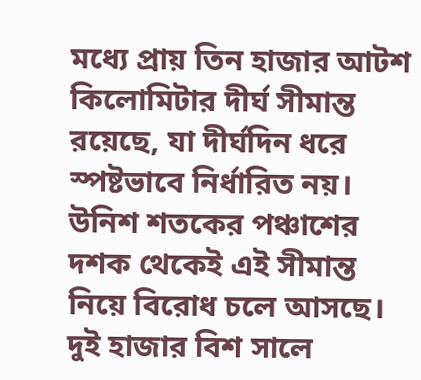মধ্যে প্রায় তিন হাজার আটশ কিলোমিটার দীর্ঘ সীমান্ত রয়েছে, যা দীর্ঘদিন ধরে স্পষ্টভাবে নির্ধারিত নয়। উনিশ শতকের পঞ্চাশের দশক থেকেই এই সীমান্ত নিয়ে বিরোধ চলে আসছে। দুই হাজার বিশ সালে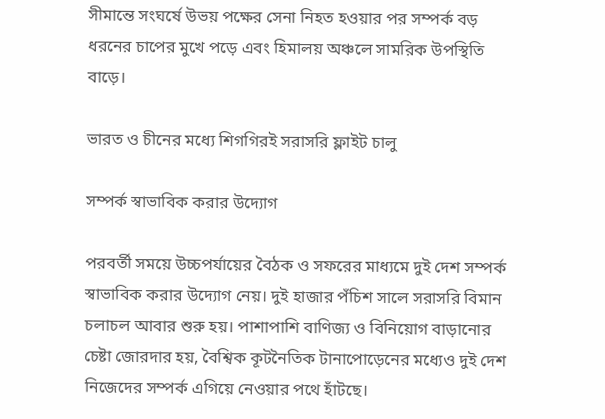সীমান্তে সংঘর্ষে উভয় পক্ষের সেনা নিহত হওয়ার পর সম্পর্ক বড় ধরনের চাপের মুখে পড়ে এবং হিমালয় অঞ্চলে সামরিক উপস্থিতি বাড়ে।

ভারত ও চীনের মধ্যে শিগগিরই সরাসরি ফ্লাইট চালু

সম্পর্ক স্বাভাবিক করার উদ্যোগ

পরবর্তী সময়ে উচ্চপর্যায়ের বৈঠক ও সফরের মাধ্যমে দুই দেশ সম্পর্ক স্বাভাবিক করার উদ্যোগ নেয়। দুই হাজার পঁচিশ সালে সরাসরি বিমান চলাচল আবার শুরু হয়। পাশাপাশি বাণিজ্য ও বিনিয়োগ বাড়ানোর চেষ্টা জোরদার হয়, বৈশ্বিক কূটনৈতিক টানাপোড়েনের মধ্যেও দুই দেশ নিজেদের সম্পর্ক এগিয়ে নেওয়ার পথে হাঁটছে।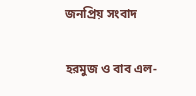জনপ্রিয় সংবাদ

হরমুজ ও বাব এল-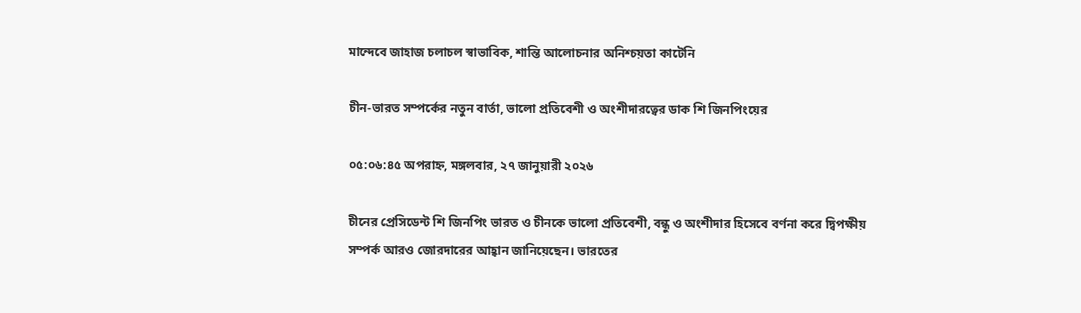মান্দেবে জাহাজ চলাচল স্বাভাবিক, শান্তি আলোচনার অনিশ্চয়তা কাটেনি

চীন-ভারত সম্পর্কের নতুন বার্তা, ভালো প্রতিবেশী ও অংশীদারত্বের ডাক শি জিনপিংয়ের

০৫:০৬:৪৫ অপরাহ্ন, মঙ্গলবার, ২৭ জানুয়ারী ২০২৬

চীনের প্রেসিডেন্ট শি জিনপিং ভারত ও চীনকে ভালো প্রতিবেশী, বন্ধু ও অংশীদার হিসেবে বর্ণনা করে দ্বিপক্ষীয় সম্পর্ক আরও জোরদারের আহ্বান জানিয়েছেন। ভারতের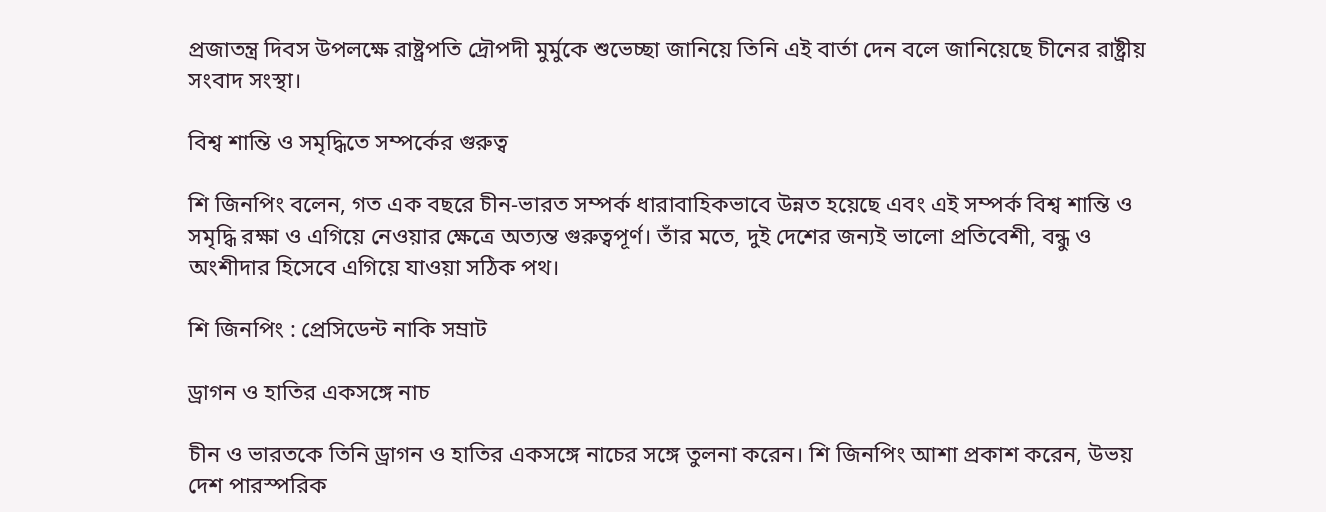প্রজাতন্ত্র দিবস উপলক্ষে রাষ্ট্রপতি দ্রৌপদী মুর্মুকে শুভেচ্ছা জানিয়ে তিনি এই বার্তা দেন বলে জানিয়েছে চীনের রাষ্ট্রীয় সংবাদ সংস্থা।

বিশ্ব শান্তি ও সমৃদ্ধিতে সম্পর্কের গুরুত্ব

শি জিনপিং বলেন, গত এক বছরে চীন-ভারত সম্পর্ক ধারাবাহিকভাবে উন্নত হয়েছে এবং এই সম্পর্ক বিশ্ব শান্তি ও সমৃদ্ধি রক্ষা ও এগিয়ে নেওয়ার ক্ষেত্রে অত্যন্ত গুরুত্বপূর্ণ। তাঁর মতে, দুই দেশের জন্যই ভালো প্রতিবেশী, বন্ধু ও অংশীদার হিসেবে এগিয়ে যাওয়া সঠিক পথ।

শি জিনপিং : প্রেসিডেন্ট নাকি সম্রাট

ড্রাগন ও হাতির একসঙ্গে নাচ

চীন ও ভারতকে তিনি ড্রাগন ও হাতির একসঙ্গে নাচের সঙ্গে তুলনা করেন। শি জিনপিং আশা প্রকাশ করেন, উভয় দেশ পারস্পরিক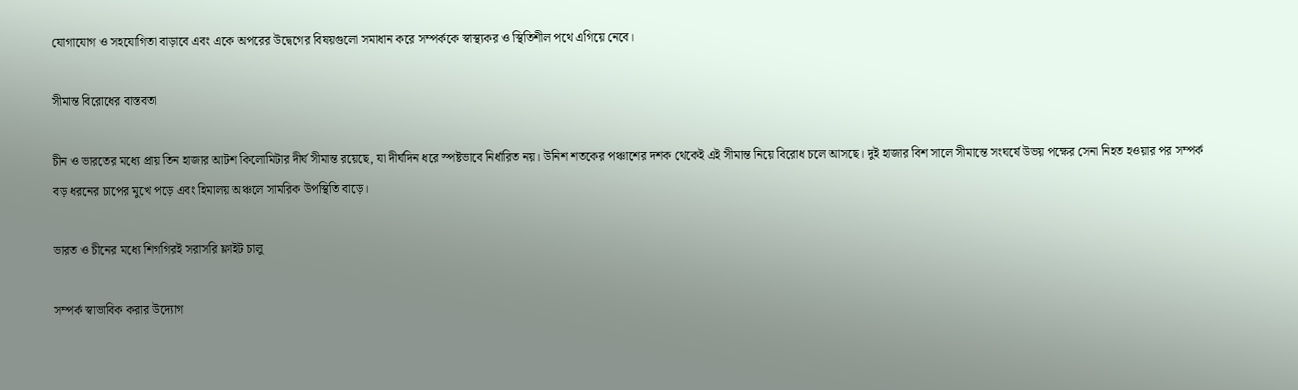যোগাযোগ ও সহযোগিতা বাড়াবে এবং একে অপরের উদ্বেগের বিষয়গুলো সমাধান করে সম্পর্ককে স্বাস্থ্যকর ও স্থিতিশীল পথে এগিয়ে নেবে।

সীমান্ত বিরোধের বাস্তবতা

চীন ও ভারতের মধ্যে প্রায় তিন হাজার আটশ কিলোমিটার দীর্ঘ সীমান্ত রয়েছে, যা দীর্ঘদিন ধরে স্পষ্টভাবে নির্ধারিত নয়। উনিশ শতকের পঞ্চাশের দশক থেকেই এই সীমান্ত নিয়ে বিরোধ চলে আসছে। দুই হাজার বিশ সালে সীমান্তে সংঘর্ষে উভয় পক্ষের সেনা নিহত হওয়ার পর সম্পর্ক বড় ধরনের চাপের মুখে পড়ে এবং হিমালয় অঞ্চলে সামরিক উপস্থিতি বাড়ে।

ভারত ও চীনের মধ্যে শিগগিরই সরাসরি ফ্লাইট চালু

সম্পর্ক স্বাভাবিক করার উদ্যোগ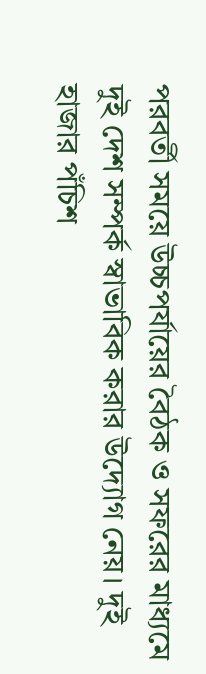পরবর্তী সময়ে উচ্চপর্যায়ের বৈঠক ও সফরের মাধ্যমে দুই দেশ সম্পর্ক স্বাভাবিক করার উদ্যোগ নেয়। দুই হাজার পঁচিশ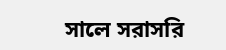সালে সরাসরি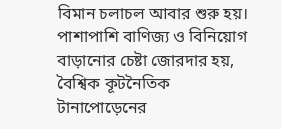বিমান চলাচল আবার শুরু হয়। পাশাপাশি বাণিজ্য ও বিনিয়োগ বাড়ানোর চেষ্টা জোরদার হয়, বৈশ্বিক কূটনৈতিক টানাপোড়েনের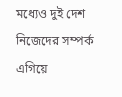মধ্যেও দুই দেশ নিজেদের সম্পর্ক এগিয়ে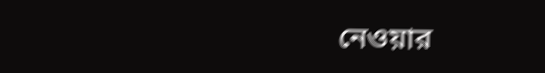নেওয়ার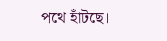পথে হাঁটছে।